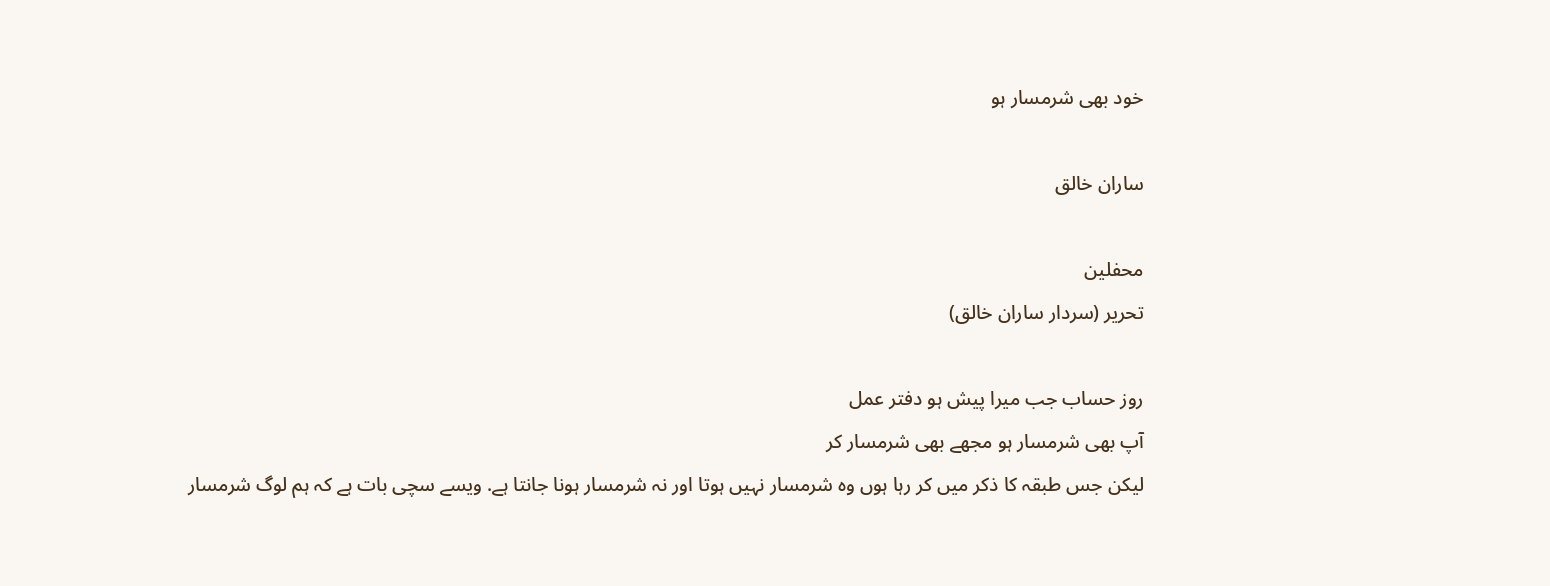خود بھی شرمسار ہو

ساران خالق

محفلین
تحریر (سردار ساران خالق)

روز حساب جب میرا پیش ہو دفتر عمل
آپ بھی شرمسار ہو مجھے بھی شرمسار کر
لیکن جس طبقہ کا ذکر میں کر رہا ہوں وہ شرمسار نہیں ہوتا اور نہ شرمسار ہونا جانتا ہے. ویسے سچی بات ہے کہ ہم لوگ شرمسار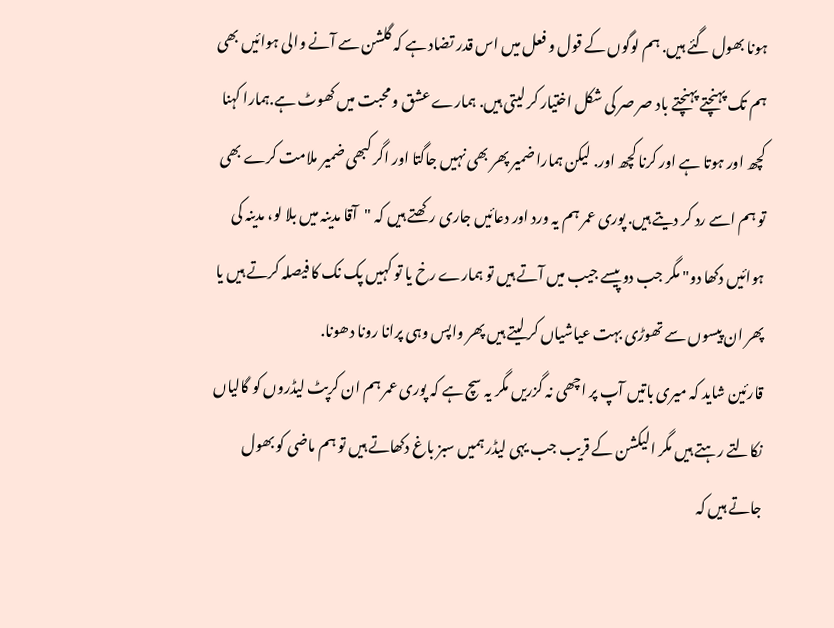ہونا بھول گئے ہیں. ہم لوگوں کے قول و فعل میں اس قدر تضاد ہے کہ گلشن سے آنے والی ہوائیں بھی ہم تک پہنچتے پہنچتے باد صر صر کی شکل اختیار کر لیتی ہیں. ہمارے عشق و محبت میں کھوٹ ہے.ہمارا کہنا کچھ اور ہوتا ہے اور کرنا کچھ اور. لیکن ہمارا ضمیر پھر بھی نہیں جاگتا اور اگر کبھی ضمیر ملامت کرے بھی تو ہم اسے رد کر دیتے ہیں. پوری عمر ہم یہ ورد اور دعائیں جاری رکھتے ہیں کہ "آقا مدینہ میں بلا لو، مدینہ کی ہوائیں دکھا دو" مگر جب دو پیسے جیب میں آتے ہیں تو ہمارے رخ یا تو کہیں پک نک کا فیصلہ کرتے ہیں یا پھر ان پیسوں سے تھوڑی بہت عیاشیاں کر لیتے ہیں پھر واپس وہی پرانا رونا دھونا.
قارئین شاید کہ میری باتیں آپ پر اچھی نہ گزریں مگر یہ سچ ہے کہ پوری عمر ہم ان کرپٹ لیڈروں کو گالیاں نکالتے رہتے ہیں مگر الیکشن کے قریب جب یہی لیڈر ہمیں سبز باغ دکھاتے ہیں تو ہم ماضی کو بھول جاتے ہیں کہ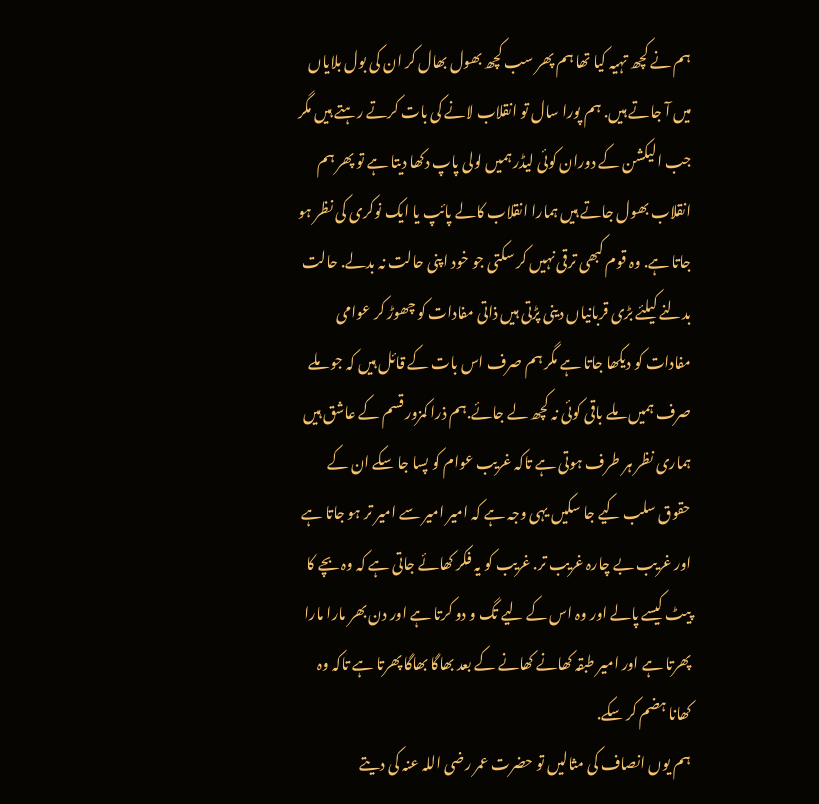ہم نے کچھ تہیہ کیا تھا ہم پھر سب کچھ بھول بھال کر ان کی بول بلایاں میں آ جاتے ہیں. ہم پورا سال تو انقلاب لانے کی بات کرتے رہتے ہیں مگر جب الیکشن کے دوران کوئی لیڈر ہمیں لولی پاپ دکھا دیتا ہے تو پھر ہم انقلاب بھول جاتے ہیں ہمارا انقلاب کالے پائپ یا ایک نوکری کی نظر ہو جاتا ہے. وہ قوم کبھی ترقی نہیں کر سکتی جو خود اپنی حالت نہ بدلے. حالت بدلنے کیلئے بڑی قربانیاں دینی پڑتی ہیں ذاتی مفادات کو چھوڑ کر عوامی مفادات کو دیکھا جاتا ہے مگر ہم صرف اس بات کے قائل ہیں کہ جو ملے صرف ہمیں ملے باقی کوئی نہ کچھ لے جائے.ہم ذرا کمزور قسم کے عاشق ہیں ہماری نظر ہر طرف ہوتی ہے تاکہ غریب عوام کو پسا جا سکے ان کے حقوق سلب کیے جا سکیں یہی وجہ ہے کہ امیر امیر سے امیر تر ہو جاتا ہے اور غریب بے چارہ غریب تر. غریب کو یہ فکر کھائے جاتی ہے کہ وہ بچے کا پیٹ کیسے پالے اور وہ اس کے لیے تگ و دو کرتا ہے اور دن بھر مارا مارا پھرتا ہے اور امیر طبقہ کھانے کھانے کے بعد بھاگا بھاگا پھرتا ہے تاکہ وہ کھانا ہضم کر سکے.
ہم یوں انصاف کی مثالیں تو حضرت عمر رضی اللہ عنہ کی دیتے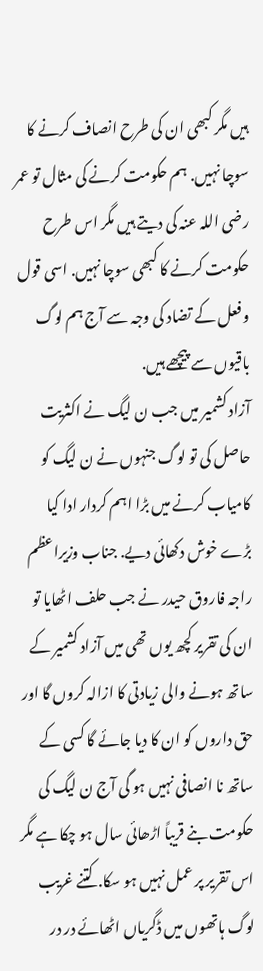ہیں مگر کبھی ان کی طرح انصاف کرنے کا سوچا نہیں. ہم حکومت کرنے کی مثال تو عمر رضی اللہ عنہ کی دیتے ہیں مگر اس طرح حکومت کرنے کا کبھی سوچا نہیں. اسی قول و فعل کے تضاد کی وجہ سے آج ہم لوگ باقیوں سے پیچھے ہیں.
آزاد کشمیر میں جب ن لیگ نے اکثریت حاصل کی تو لوگ جنہوں نے ن لیگ کو کامیاب کرنے میں بڑا اہم کردار ادا کیا بڑے خوش دکھائی دیے. جناب وزیراعظم راجہ فاروق حیدر نے جب حلف اٹھایا تو ان کی تقریر کچھ یوں تھی میں آزاد کشمیر کے ساتھ ہونے والی زیادتی کا ازالہ کروں گا اور حق داروں کو ان کا دیا جائے گا کسی کے ساتھ نا انصافی نہیں ہو گی آج ن لیگ کی حکومت بنے قریباً اڑھائی سال ہو چکا ہے مگر اس تقریر پر عمل نہیں ہو سکا. کتنے غریب لوگ ہاتھوں میں ڈگریاں اٹھائے در در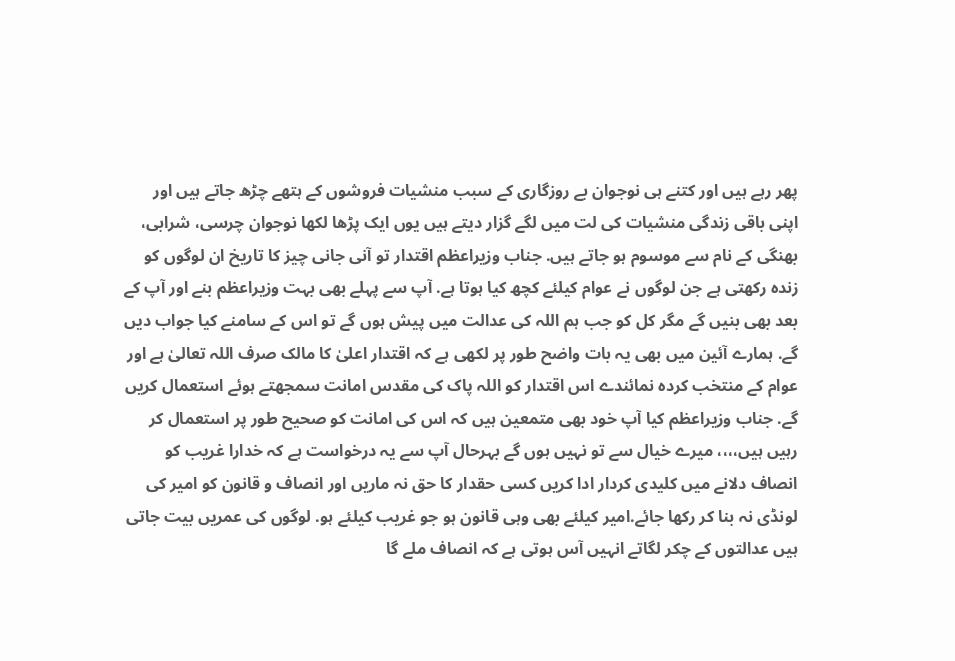پھر رہے ہیں اور کتنے ہی نوجوان بے روزگاری کے سبب منشیات فروشوں کے ہتھے چڑھ جاتے ہیں اور اپنی باقی زندگی منشیات کی لت میں لگے گزار دیتے ہیں یوں ایک پڑھا لکھا نوجوان چرسی، شرابی، بھنگی کے نام سے موسوم ہو جاتے ہیں. جناب وزیراعظم اقتدار تو آنی جانی چیز کا تاریخ ان لوگوں کو زندہ رکھتی ہے جن لوگوں نے عوام کیلئے کچھ کیا ہوتا ہے. آپ سے پہلے بھی بہت وزیراعظم بنے اور آپ کے بعد بھی بنیں گے مگر کل کو جب ہم اللہ کی عدالت میں پیش ہوں گے تو اس کے سامنے کیا جواب دیں گے. ہمارے آئین میں بھی یہ بات واضح طور پر لکھی ہے کہ اقتدار اعلیٰ کا مالک صرف اللہ تعالیٰ ہے اور عوام کے منتخب کردہ نمائندے اس اقتدار کو اللہ پاک کی مقدس امانت سمجھتے ہوئے استعمال کریں گے. جناب وزیراعظم کیا آپ خود بھی متمعین ہیں کہ اس کی امانت کو صحیح طور پر استعمال کر رہیں ہیں،،،، میرے خیال سے تو نہیں ہوں گے بہرحال آپ سے یہ درخواست ہے کہ خدارا غریب کو انصاف دلانے میں کلیدی کردار ادا کریں کسی حقدار کا حق نہ ماریں اور انصاف و قانون کو امیر کی لونڈی نہ بنا کر رکھا جائے.امیر کیلئے بھی وہی قانون ہو جو غریب کیلئے ہو. لوگوں کی عمریں بیت جاتی ہیں عدالتوں کے چکر لگاتے انہیں آس ہوتی ہے کہ انصاف ملے گا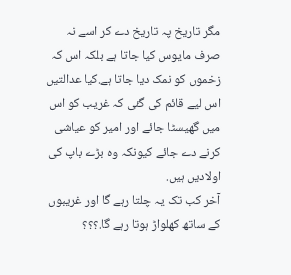مگر تاریخ پہ تاریخ دے کر اسے نہ صرف مایوس کیا جاتا ہے بلکہ اس کہ زخموں کو نمک دیا جاتا ہے.کیا عدالتیں اس لیے قائم کی گئی کہ غریب کو اس میں گھیسٹا جائے اور امیر کو عیاشی کرنے دے جائے کیونکہ وہ بڑے باپ کی اولادیں ہیں.
آخر کب تک یہ چلتا رہے گا اور غریبوں کے ساتھ کھلواڑ ہوتا رہے گا.؟؟؟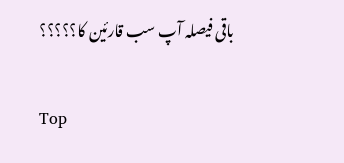باقی فیصلہ آپ سب قارئین کا؟؟؟؟؟

Top